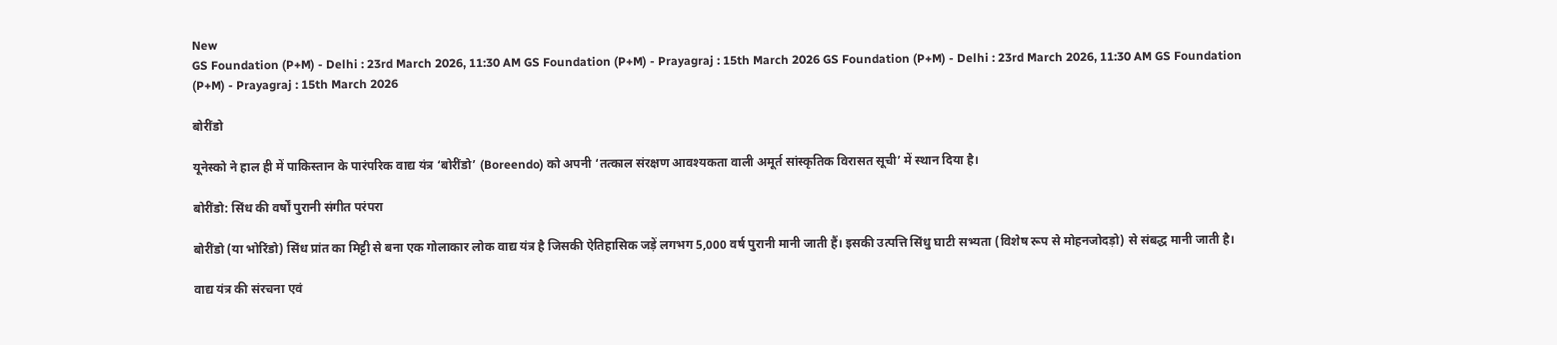New
GS Foundation (P+M) - Delhi : 23rd March 2026, 11:30 AM GS Foundation (P+M) - Prayagraj : 15th March 2026 GS Foundation (P+M) - Delhi : 23rd March 2026, 11:30 AM GS Foundation (P+M) - Prayagraj : 15th March 2026

बोरींडो

यूनेस्को ने हाल ही में पाकिस्तान के पारंपरिक वाद्य यंत्र ‘बोरींडो’ (Boreendo) को अपनी ‘तत्काल संरक्षण आवश्यकता वाली अमूर्त सांस्कृतिक विरासत सूची’ में स्थान दिया है।

बोरींडो: सिंध की वर्षों पुरानी संगीत परंपरा

बोरींडो (या भोरिंडो) सिंध प्रांत का मिट्टी से बना एक गोलाकार लोक वाद्य यंत्र है जिसकी ऐतिहासिक जड़ें लगभग 5,000 वर्ष पुरानी मानी जाती हैं। इसकी उत्पत्ति सिंधु घाटी सभ्यता (विशेष रूप से मोहनजोदड़ो) से संबद्ध मानी जाती है।

वाद्य यंत्र की संरचना एवं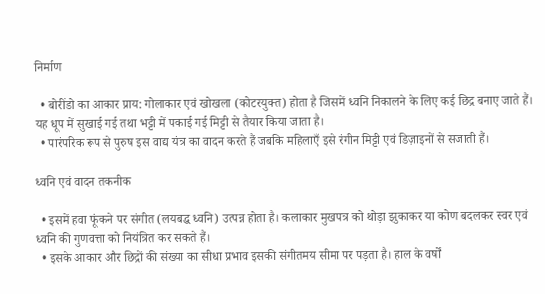निर्माण

  • बोरींडो का आकार प्राय: गोलाकार एवं खोखला (कोटरयुक्त) होता है जिसमें ध्वनि निकालने के लिए कई छिद्र बनाए जाते हैं। यह धूप में सुखाई गई तथा भट्टी में पकाई गई मिट्टी से तैयार किया जाता है।
  • पारंपरिक रूप से पुरुष इस वाद्य यंत्र का वादन करते हैं जबकि महिलाएँ इसे रंगीन मिट्टी एवं डिज़ाइनों से सजाती हैं।

ध्वनि एवं वादन तकनीक

  • इसमें हवा फूंकने पर संगीत (लयबद्ध ध्वनि) उत्पन्न होता है। कलाकार मुखपत्र को थोड़ा झुकाकर या कोण बदलकर स्वर एवं ध्वनि की गुणवत्ता को नियंत्रित कर सकते हैं।
  • इसके आकार और छिद्रों की संख्या का सीधा प्रभाव इसकी संगीतमय सीमा पर पड़ता है। हाल के वर्षों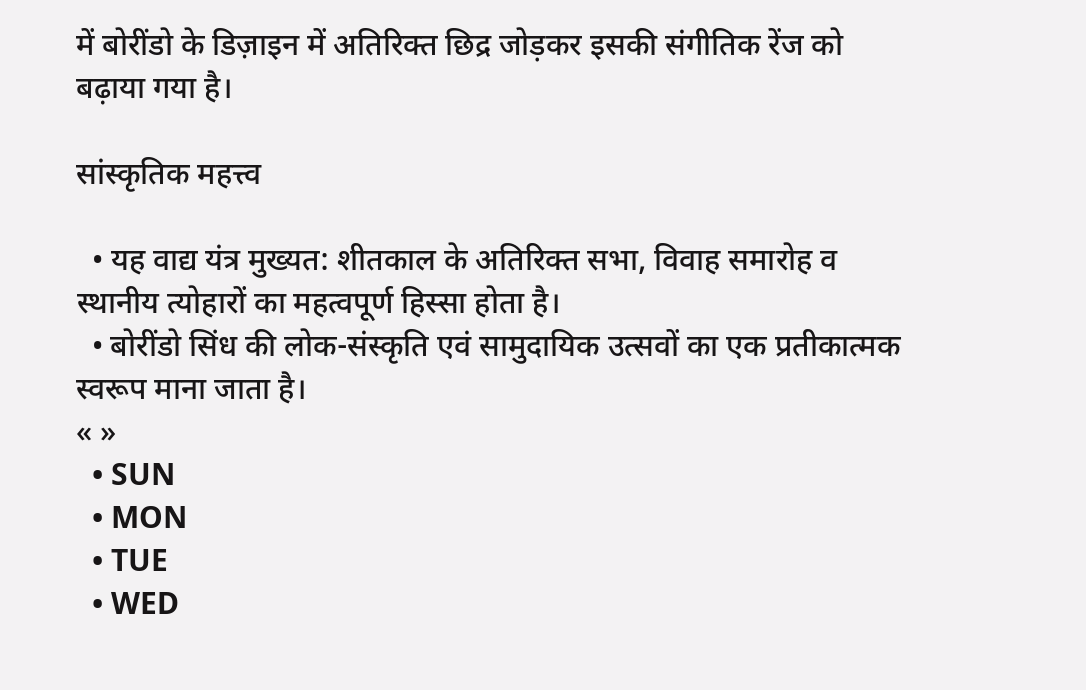में बोरींडो के डिज़ाइन में अतिरिक्त छिद्र जोड़कर इसकी संगीतिक रेंज को बढ़ाया गया है।

सांस्कृतिक महत्त्व

  • यह वाद्य यंत्र मुख्यत: शीतकाल के अतिरिक्त सभा, विवाह समारोह व स्थानीय त्योहारों का महत्वपूर्ण हिस्सा होता है।
  • बोरींडो सिंध की लोक-संस्कृति एवं सामुदायिक उत्सवों का एक प्रतीकात्मक स्वरूप माना जाता है।
« »
  • SUN
  • MON
  • TUE
  • WED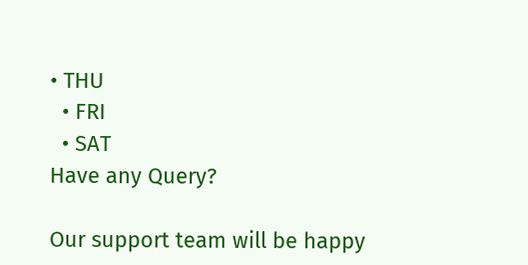• THU
  • FRI
  • SAT
Have any Query?

Our support team will be happy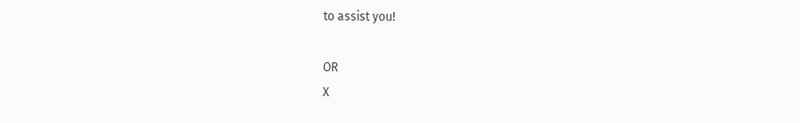to assist you!

OR
X